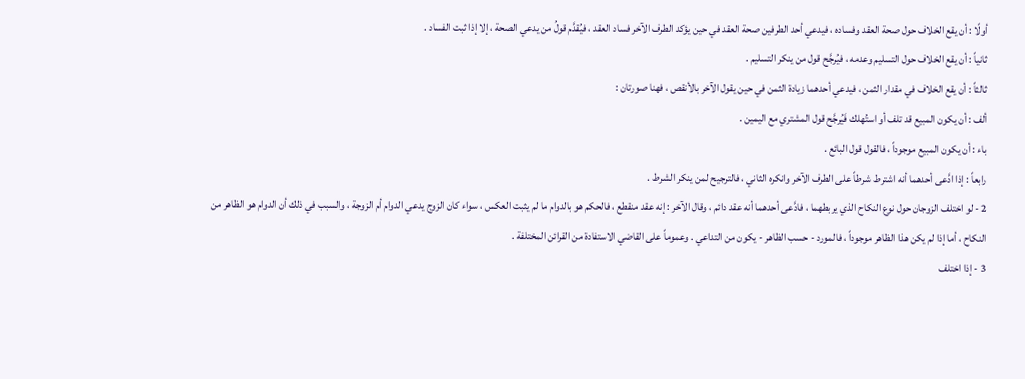أولًا : أن يقع الخلاف حول صحة العقد وفساده ، فيدعي أحد الطرفين صحة العقد في حين يؤكد الطرف الآخر فساد العقد ، فيُقدَّم قولُ من يدعي الصحة ، إلا إذا ثبت الفساد .
ثانياً : أن يقع الخلاف حول التسليم وعدمه ، فيُرجَّح قول من ينكر التسليم .
ثالثاً : أن يقع الخلاف في مقدار الثمن ، فيدعي أحدهما زيادة الثمن في حين يقول الآخر بالأنقص ، فهنا صورتان :
ألف : أن يكون المبيع قد تلف أو استُهلك فَيُرجَّح قول المشتري مع اليمين .
باء : أن يكون المبيع موجوداً ، فالقول قول البائع .
رابعاً : إذا ادَّعى أحدهما أنه اشترط شرطاً على الطرف الآخر وانكره الثاني ، فالترجيح لمن ينكر الشرط .
2 - لو اختلف الزوجان حول نوع النكاح الذي يربطهما ، فادَّعى أحدهما أنه عقد دائم ، وقال الآخر : إنه عقد منقطع ، فالحكم هو بالدوام ما لم يثبت العكس ، سواء كان الزوج يدعي الدوام أم الزوجة ، والسبب في ذلك أن الدوام هو الظاهر من النكاح ، أما إذا لم يكن هذا الظاهر موجوداً ، فالمورد - حسب الظاهر - يكون من التداعي . وعموماً على القاضي الاستفادة من القرائن المختلفة .
3 - إذا اختلف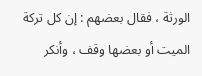الورثة ، فقال بعضهم : إن كل تركة الميت أو بعضها وقف ، وأنكر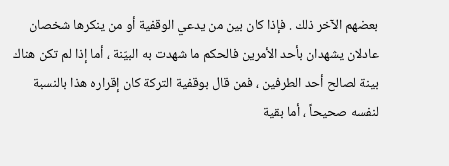بعضهم الآخر ذلك . فإذا كان بين من يدعي الوقفية أو من ينكرها شخصان عادلان يشهدان بأحد الأمرين فالحكم ما شهدت به البيّنة ، أما إذا لم تكن هناك بينة لصالح أحد الطرفين ، فمن قال بوقفية التركة كان إقراره هذا بالنسبة لنفسه صحيحاً ، أما بقية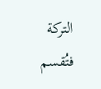التركة فتُقسم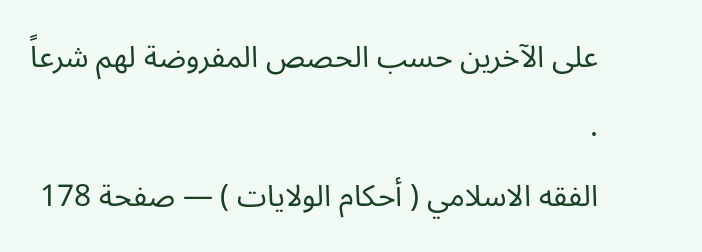على الآخرين حسب الحصص المفروضة لهم شرعاً .
الفقه الاسلامي ( أحكام الولايات ) — صفحة 178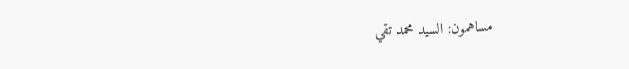مساهمون: السيد محمد تقي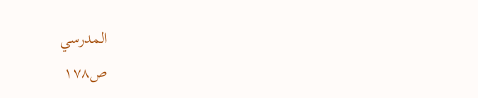المدرسي
ص١٧٨